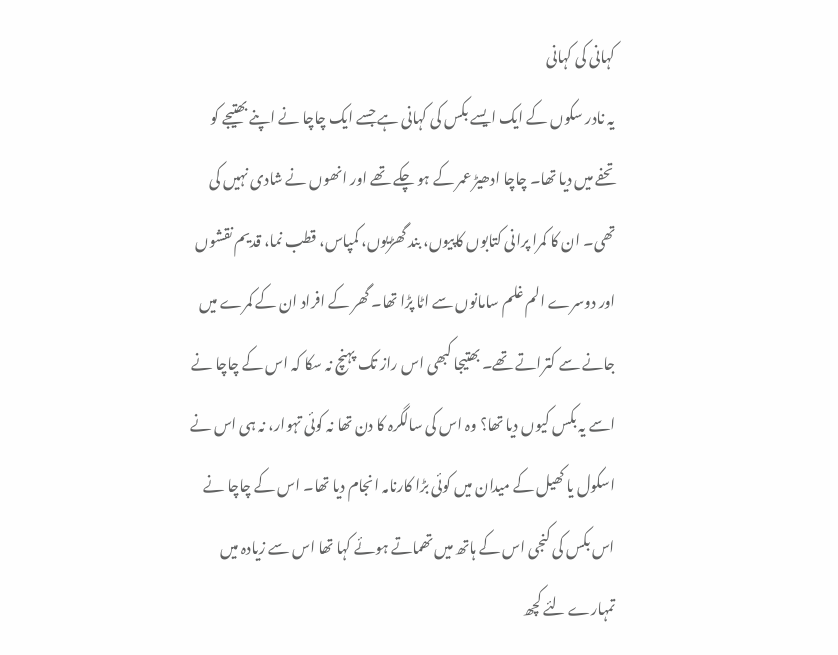کہانی کی کہانی
یہ نادر سکوں کے ایک ایسے بکس کی کہانی ہے جسے ایک چاچا نے اپنے بھتیجے کو تحفے میں دیا تھا۔ چاچا ادھیڑ عمر کے ہو چکے تھے اور انھوں نے شادی نہیں کی تھی۔ ان کا کمرا پرانی کتابوں کاپیوں، بند گھڑیوں، کمپاس، قطب نما، قدیم نقشوں اور دوسرے الم غلم سامانوں سے اٹا پڑا تھا۔ گھر کے افراد ان کے کمرے میں جانے سے کتراتے تھے۔ بھتیجا کبھی اس راز تک پہنچ نہ سکا کہ اس کے چاچا نے اسے یہ بکس کیوں دیا تھا؟ وہ اس کی سالگرہ کا دن تھا نہ کوئی تہوار، نہ ہی اس نے اسکول یا کھیل کے میدان میں کوئی بڑا کارنامہ انجام دیا تھا۔ اس کے چاچا نے اس بکس کی کنجی اس کے ہاتھ میں تھماتے ہوئے کہا تھا اس سے زیادہ میں تمہارے لئے کچھ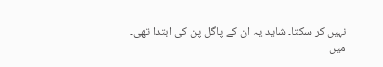نہیں کر سکتا۔ شاید یہ ان کے پاگل پن کی ابتدا تھی۔
میں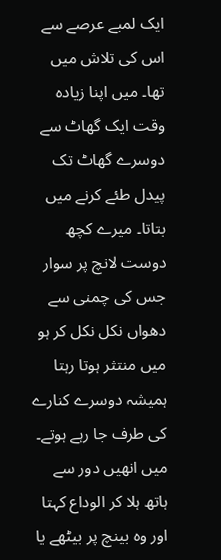ایک لمبے عرصے سے اس کی تلاش میں تھا۔ میں اپنا زیادہ وقت ایک گھاٹ سے دوسرے گھاٹ تک پیدل طئے کرنے میں بتاتا۔ میرے کچھ دوست لانچ پر سوار جس کی چمنی سے دھواں نکل نکل کر ہو میں منتثر ہوتا رہتا ہمیشہ دوسرے کنارے کی طرف جا رہے ہوتے۔ میں انھیں دور سے ہاتھ ہلا کر الوداع کہتا اور وہ بینچ پر بیٹھے یا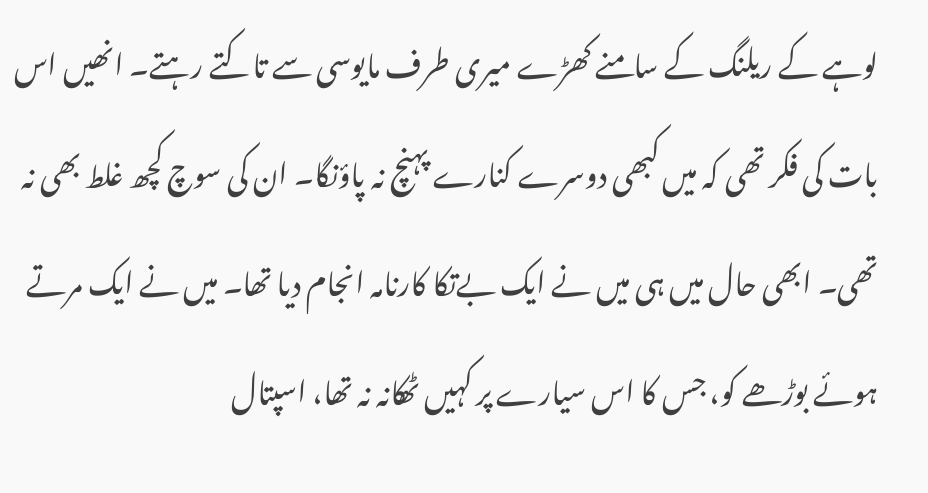لوہے کے ریلنگ کے سامنے کھڑے میری طرف مایوسی سے تاکتے رہتے۔ انھیں اس بات کی فکر تھی کہ میں کبھی دوسرے کنارے پہنچ نہ پاؤنگا۔ ان کی سوچ کچھ غلط بھی نہ تھی۔ ابھی حال میں ہی میں نے ایک بےتکا کارنامہ انجام دیا تھا۔ میں نے ایک مرتے ہوئے بوڑھے کو، جس کا اس سیارے پر کہیں ٹھکانہ نہ تھا، اسپتال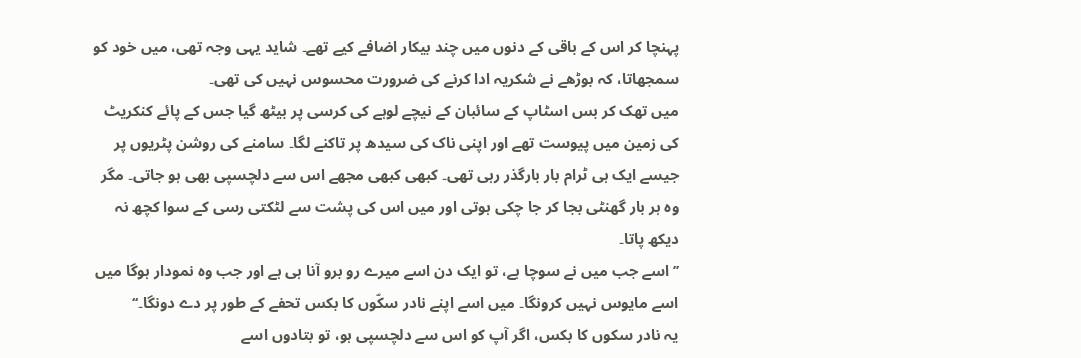پہنچا کر اس کے باقی کے دنوں میں چند بیکار اضافے کیے تھے۔ شاید یہی وجہ تھی، میں خود کو سمجھاتا، کہ بوڑھے نے شکریہ ادا کرنے کی ضرورت محسوس نہیں کی تھی۔
میں تھک کر بس اسٹاپ کے سائبان کے نیچے لوہے کی کرسی پر بیٹھ گیا جس کے پائے کنکریٹ کی زمین میں پیوست تھے اور اپنی ناک کی سیدھ پر تاکنے لگا۔ سامنے کی روشن پٹریوں پر جیسے ایک ہی ٹرام بار بارگذر رہی تھی۔ کبھی کبھی مجھے اس سے دلچسپی بھی ہو جاتی۔ مگر وہ ہر بار گھنٹی بجا کر جا چکی ہوتی اور میں اس کی پشت سے لٹکتی رسی کے سوا کچھ نہ دیکھ پاتا۔
’’اسے جب میں نے سوچا ہے، تو ایک دن اسے میرے رو برو آنا ہی ہے اور جب وہ نمودار ہوگا میں اسے مایوس نہیں کرونگا۔ میں اسے اپنے نادر سکّوں کا بکس تحفے کے طور پر دے دونگا۔‘‘
یہ نادر سکوں کا بکس، اگر آپ کو اس سے دلچسپی ہو، تو بتادوں اسے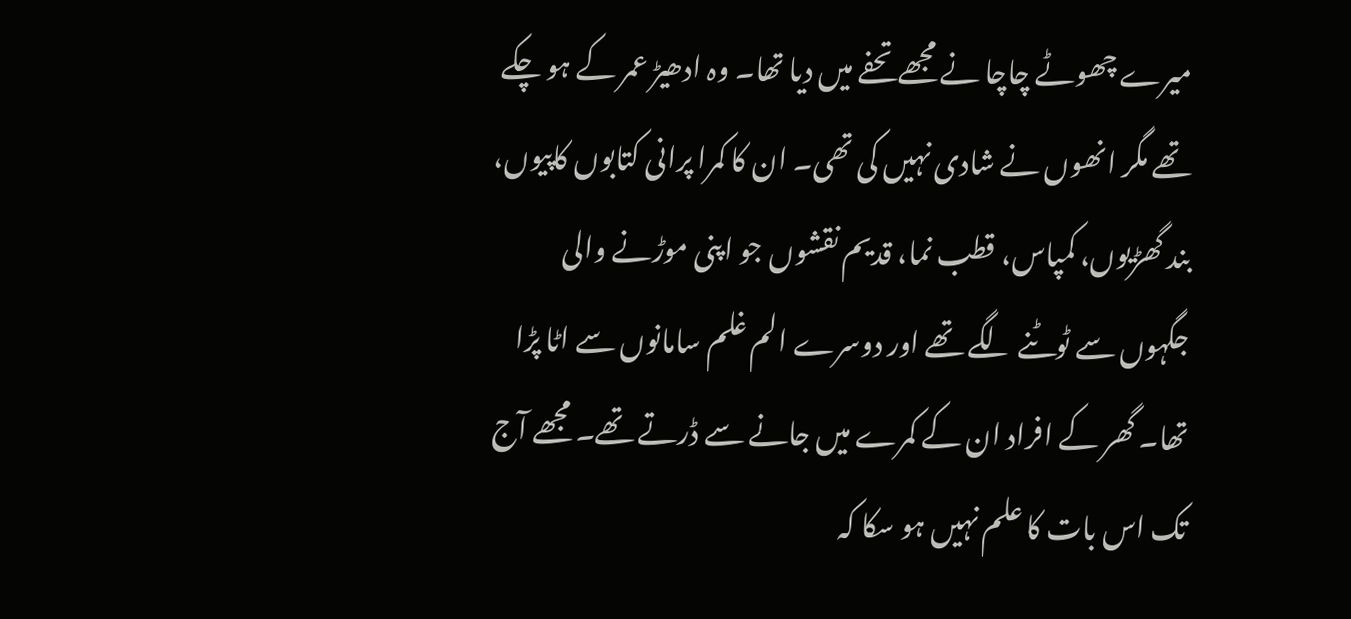میرے چھوٹے چاچا نے مجھے تحفے میں دیا تھا۔ وہ ادھیڑ عمر کے ہو چکے تھے مگر انھوں نے شادی نہیں کی تھی۔ ان کا کمرا پرانی کتابوں کاپیوں، بند گھڑیوں، کمپاس، قطب نما، قدیم نقشوں جو اپنی موڑنے والی جگہوں سے ٹوٹنے لگے تھے اور دوسرے الم غلم سامانوں سے اٹا پڑا تھا۔ گھر کے افراد ان کے کمرے میں جانے سے ڈرتے تھے۔ مجھے آج تک اس بات کا علم نہیں ہو سکا کہ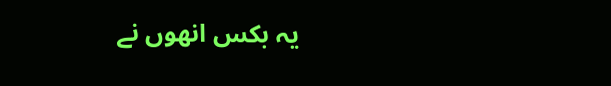یہ بکس انھوں نے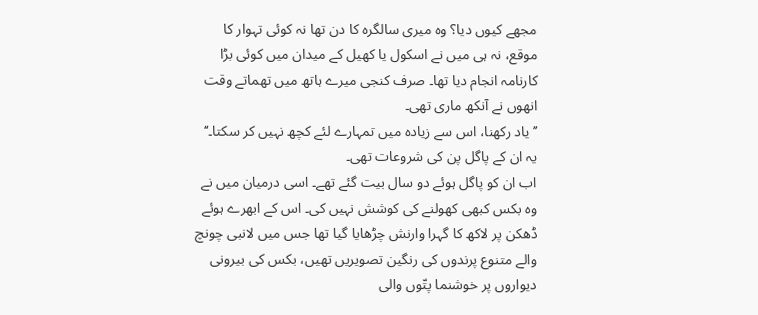مجھے کیوں دیا؟ وہ میری سالگرہ کا دن تھا نہ کوئی تہوار کا موقع، نہ ہی میں نے اسکول یا کھیل کے میدان میں کوئی بڑا کارنامہ انجام دیا تھا۔ صرف کنجی میرے ہاتھ میں تھماتے وقت انھوں نے آنکھ ماری تھی۔
’’یاد رکھنا، اس سے زیادہ میں تمہارے لئے کچھ نہیں کر سکتا۔‘‘
یہ ان کے پاگل پن کی شروعات تھی۔
اب ان کو پاگل ہوئے دو سال بیت گئے تھے۔ اسی درمیان میں نے وہ بکس کبھی کھولنے کی کوشش نہیں کی۔ اس کے ابھرے ہوئے ڈھکن پر لاکھ کا گہرا وارنش چڑھایا گیا تھا جس میں لانبی چونچ والے متنوع پرندوں کی رنگین تصویریں تھیں، بکس کی بیرونی دیواروں پر خوشنما پتّوں والی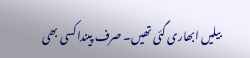بیلیں ابھاری گئی تھیں۔ صرف پیندا کسی بھی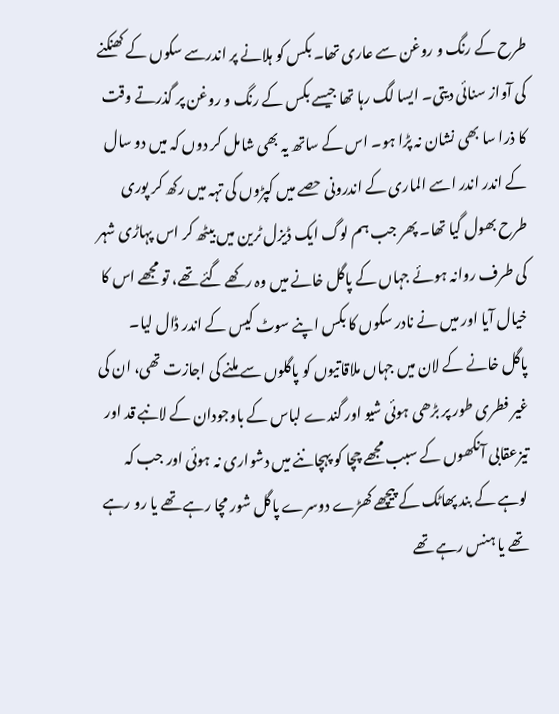طرح کے رنگ و روغن سے عاری تھا۔ بکس کو ہلانے پر اندرسے سکوں کے کھنکنے کی آواز سنائی دیتی۔ ایسا لگ رہا تھا جیسے بکس کے رنگ و روغن پر گذرتے وقت کا ذرا سا بھی نشان نہ پڑا ہو۔ اس کے ساتھ یہ بھی شامل کر دوں کہ میں دو سال کے اندر اندر اسے الماری کے اندرونی حصے میں کپڑوں کی تہہ میں رکھ کر پوری طرح بھول گیا تھا۔ پھر جب ہم لوگ ایک ڈیزل ٹرین میں بیٹھ کر اس پہاڑی شہر کی طرف روانہ ہوئے جہاں کے پاگل خانے میں وہ رکھے گئے تھے، تو مجھے اس کا خیال آیا اور میں نے نادر سکوں کا بکس اپنے سوٹ کیس کے اندر ڈال لیا۔
پاگل خانے کے لان میں جہاں ملاقاتیوں کو پاگلوں سے ملنے کی اجازت تھی، ان کی غیر فطری طور پر بڑھی ہوئی شیو اور گندے لباس کے باوجودان کے لانبے قد اور تیزعقابی آنکھوں کے سبب مجھے چچا کو پہچاننے میں دشواری نہ ہوئی اور جب کہ لوہے کے بند پھاٹک کے پیچھے کھڑے دوسرے پاگل شور مچا رہے تھے یا رو رہے تھے یا ہنس رہے تھے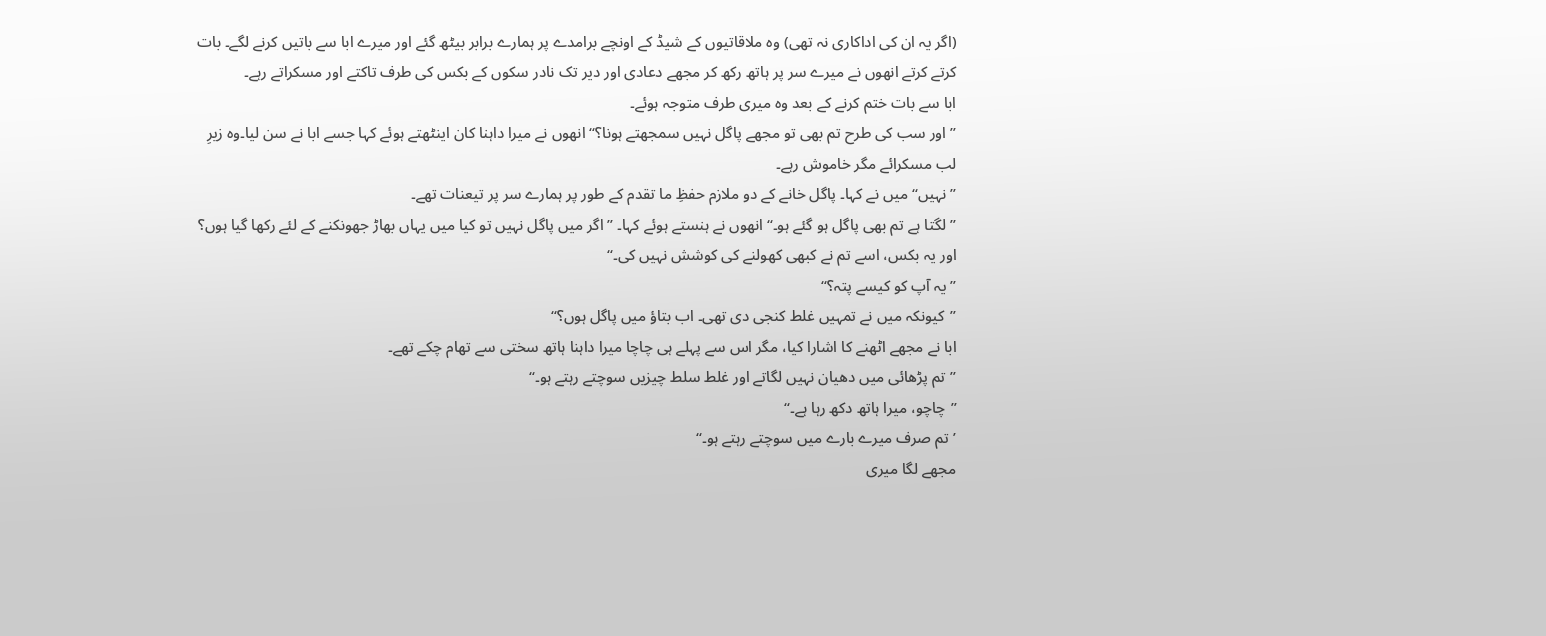(اگر یہ ان کی اداکاری نہ تھی) وہ ملاقاتیوں کے شیڈ کے اونچے برامدے پر ہمارے برابر بیٹھ گئے اور میرے ابا سے باتیں کرنے لگے۔ بات کرتے کرتے انھوں نے میرے سر پر ہاتھ رکھ کر مجھے دعادی اور دیر تک نادر سکوں کے بکس کی طرف تاکتے اور مسکراتے رہے۔
ابا سے بات ختم کرنے کے بعد وہ میری طرف متوجہ ہوئے۔
’’اور سب کی طرح تم بھی تو مجھے پاگل نہیں سمجھتے ہونا؟‘‘ انھوں نے میرا داہنا کان اینٹھتے ہوئے کہا جسے ابا نے سن لیا۔وہ زیرِ لب مسکرائے مگر خاموش رہے۔
’’نہیں‘‘ میں نے کہا۔ پاگل خانے کے دو ملازم حفظِ ما تقدم کے طور پر ہمارے سر پر تیعنات تھے۔
’’لگتا ہے تم بھی پاگل ہو گئے ہو۔‘‘ انھوں نے ہنستے ہوئے کہا۔ ’’اگر میں پاگل نہیں تو کیا میں یہاں بھاڑ جھونکنے کے لئے رکھا گیا ہوں؟ اور یہ بکس، اسے تم نے کبھی کھولنے کی کوشش نہیں کی۔‘‘
’’یہ آپ کو کیسے پتہ؟‘‘
’’کیونکہ میں نے تمہیں غلط کنجی دی تھی۔ اب بتاؤ میں پاگل ہوں؟‘‘
ابا نے مجھے اٹھنے کا اشارا کیا، مگر اس سے پہلے ہی چاچا میرا داہنا ہاتھ سختی سے تھام چکے تھے۔
’’تم پڑھائی میں دھیان نہیں لگاتے اور غلط سلط چیزیں سوچتے رہتے ہو۔‘‘
’’چاچو، میرا ہاتھ دکھ رہا ہے۔‘‘
’تم صرف میرے بارے میں سوچتے رہتے ہو۔‘‘
مجھے لگا میری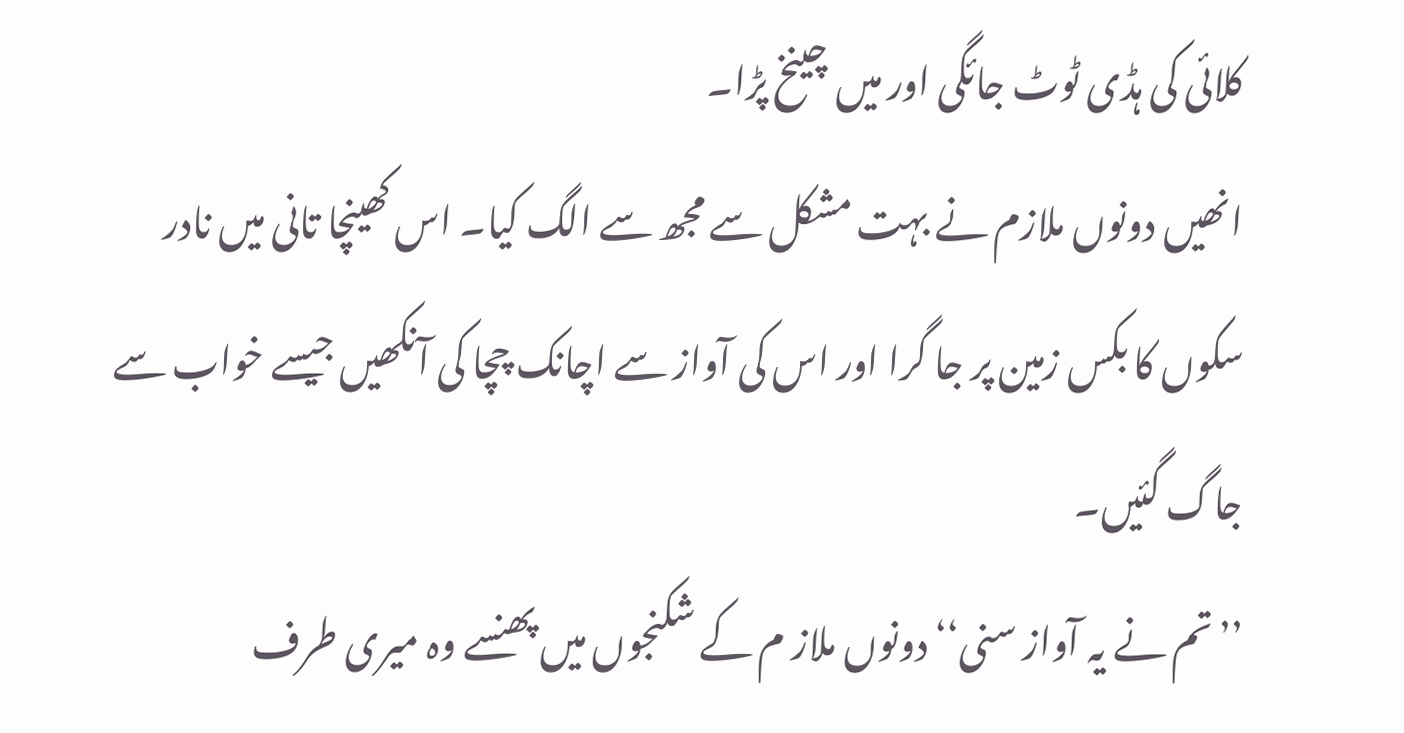کلائی کی ہڈی ٹوٹ جائگی اور میں چینخ پڑا۔
انھیں دونوں ملازم نے بہت مشکل سے مجھ سے الگ کیا۔ اس کھینچا تانی میں نادر سکوں کا بکس زمین پر جا گرا اور اس کی آواز سے اچانک چچا کی آنکھیں جیسے خواب سے جاگ گئیں۔
’’تم نے یہ آواز سنی‘‘ دونوں ملاز م کے شکنجوں میں پھنسے وہ میری طرف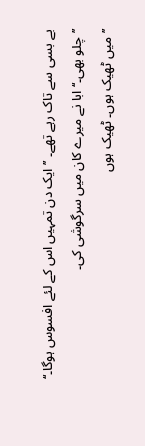بے بسی سے تاک رہے تھے۔ ’’ایک دن تمہیں اس کے لئے افسوس ہوگا۔‘‘
’’چلو بھی۔‘‘ ابا نے میرے کان میں سرگوشی کی۔
’’میں ٹھیک ہوں۔ ٹھیک ہوں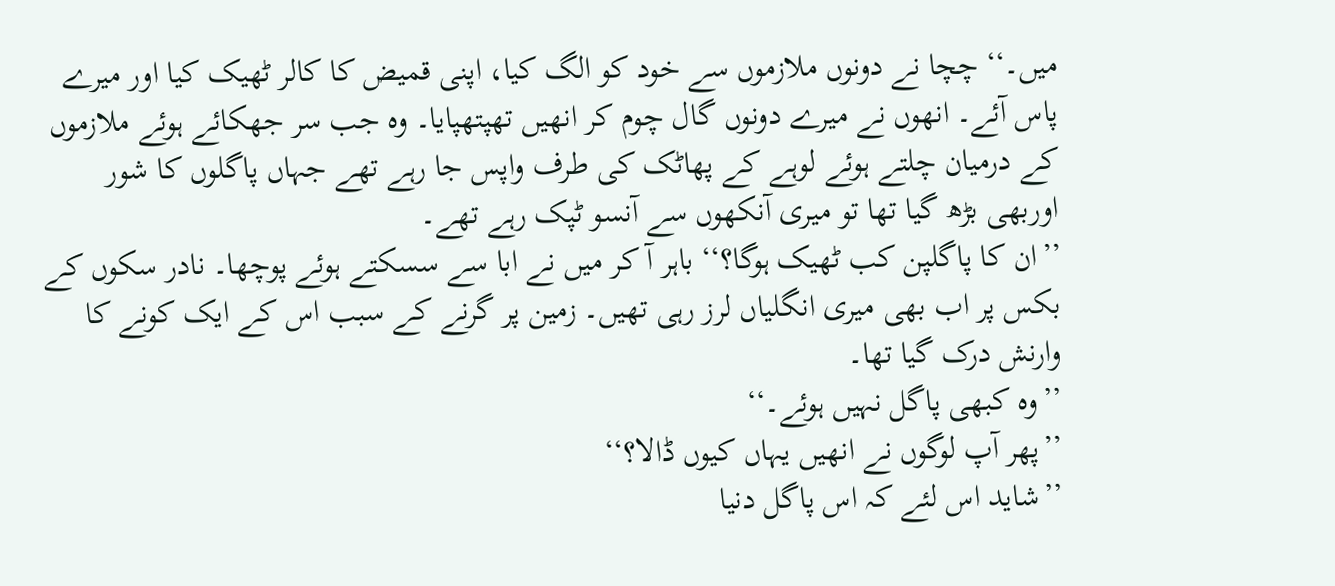میں۔‘‘ چچا نے دونوں ملازموں سے خود کو الگ کیا، اپنی قمیض کا کالر ٹھیک کیا اور میرے پاس آئے۔ انھوں نے میرے دونوں گال چوم کر انھیں تھپتھپایا۔ وہ جب سر جھکائے ہوئے ملازموں کے درمیان چلتے ہوئے لوہے کے پھاٹک کی طرف واپس جا رہے تھے جہاں پاگلوں کا شور اوربھی بڑھ گیا تھا تو میری آنکھوں سے آنسو ٹپک رہے تھے۔
’’ان کا پاگلپن کب ٹھیک ہوگا؟‘‘ باہر آ کر میں نے ابا سے سسکتے ہوئے پوچھا۔ نادر سکوں کے بکس پر اب بھی میری انگلیاں لرز رہی تھیں۔ زمین پر گرنے کے سبب اس کے ایک کونے کا وارنش درک گیا تھا۔
’’وہ کبھی پاگل نہیں ہوئے۔‘‘
’’پھر آپ لوگوں نے انھیں یہاں کیوں ڈالا؟‘‘
’’شاید اس لئے کہ اس پاگل دنیا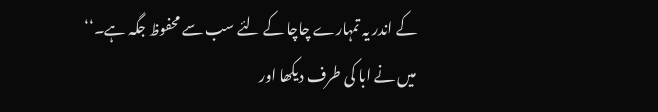کے اندر یہ تمہارے چاچا کے لئے سب سے محفوظ جگہ ہے۔‘‘
میں نے ابا کی طرف دیکھا اور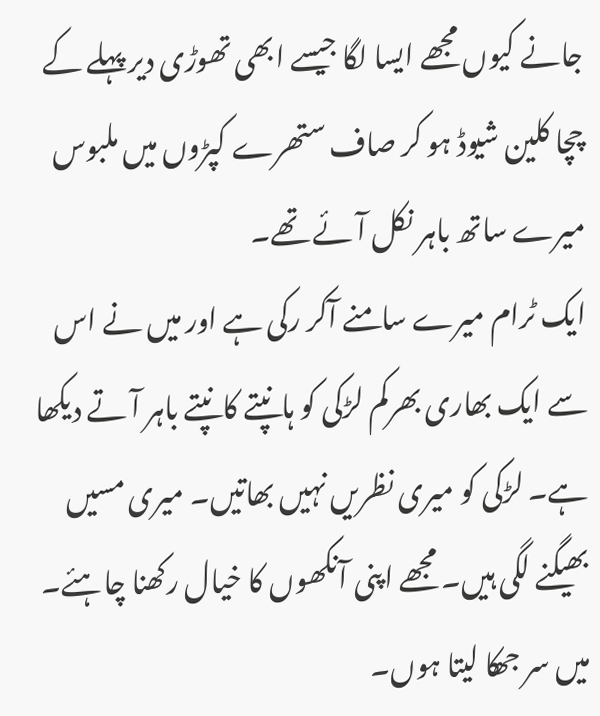جانے کیوں مجھے ایسا لگا جیسے ابھی تھوڑی دیر پہلے کے چچا کلین شیوڈ ہو کر صاف ستھرے کپڑوں میں ملبوس میرے ساتھ باہر نکل آئے تھے۔
ایک ٹرام میرے سامنے آکر رکی ہے اور میں نے اس سے ایک بھاری بھرکم لڑکی کو ہانپتے کانپتے باہر آ تے دیکھا ہے۔ لڑکی کو میری نظریں نہیں بھاتیں۔ میری مسیں بھیگنے لگی ہیں۔ مجھے اپنی آنکھوں کا خیال رکھنا چاہئے۔ میں سر جھکا لیتا ہوں۔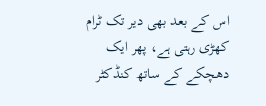اس کے بعد بھی دیر تک ٹرام کھڑی رہتی ہے، پھر ایک دھچکے کے ساتھ کنڈکٹر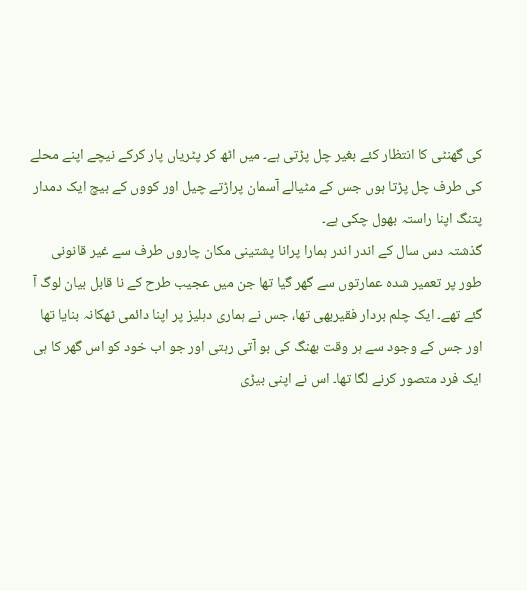کی گھنٹی کا انتظار کئے بغیر چل پڑتی ہے۔ میں اٹھ کر پٹریاں پار کرکے نیچے اپنے محلے کی طرف چل پڑتا ہوں جس کے مٹیالے آسمان پراڑتے چیل اور کووں کے بیچ ایک دمدار پتنگ اپنا راستہ بھول چکی ہے۔
گذشتہ دس سال کے اندر اندر ہمارا پرانا پشتینی مکان چاروں طرف سے غیر قانونی طور پر تعمیر شدہ عمارتوں سے گھر گیا تھا جن میں عجیب طرح کے نا قابل بیان لوگ آ گئے تھے۔ ایک چلم بردار فقیربھی تھا، جس نے ہماری دہلیز پر اپنا دائمی ٹھکانہ بنایا تھا اور جس کے وجود سے ہر وقت بھنگ کی بو آتی رہتی اور جو اب خود کو اس گھر کا ہی ایک فرد متصور کرنے لگا تھا۔ اس نے اپنی بیڑی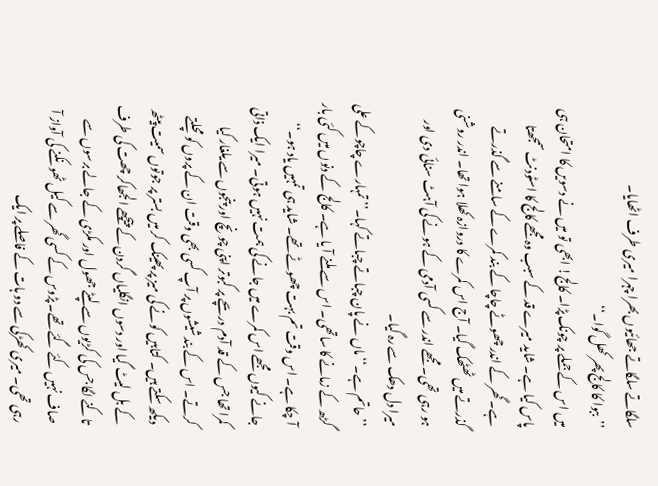سلگاتے سلگاتے جھائیوں بھرا چہرا میری طرف اٹھایا۔
’’ببوا کا کالج پھر کھل گوا۔‘‘
میں اس کے جملے پر چونک پڑا۔ کالج! ابھی تو میں نے دسویں کا امتحان ہی پاس کیا ہے۔ شاید میرے قد کے سبب وہ مجھے کالج کا اسٹودنٹ سمجھتا ہے۔ گھر کے اندر چھوٹے چاچا کے بند کمرے کے سامنے سے گذرتے گذرتے میں ٹھٹھک گیا۔ آج اس کمرے کا دروازہ کھلا ہوا تھا۔ اندر روشنی ہو رہی تھی۔ مجھے اندر سے کسی آدمی کے ہونے کی آہٹ سنائی دی اور میرا دل دھک سے رہ گیا۔
’’حاتم ہے۔‘‘ ماں نے پان چباتے چباتے کہا۔’’ تمہارے چاچوکے علی گڑھ کے زمانے کا ساتھی۔ اس سے ملنے آ یا ہے۔ کالج کے دنوں میں کئی بار آ چکا ہے۔ اس وقت تم بہت چھوٹے تھے۔ شاید ہی تمہیں یاد ہو۔‘‘
جانے کیوں مجھے اس کمرے میں جانے کی ہمت نہیں ہوتی۔ میرا ایک ذاتی کمرا تھا جس کے قد آدم دریچے پر کبوتر اپنی چونچ اور پنجوں سے یلغار کیا کرتے۔ اس کے بند شیشوں پر آپ کسی بھی وقت ان کے پروں کو مچلتے دیکھ سکتے ہیں۔ کتابیں کونے کی میز پر پھینک کر میں بستر پر جوتوں سمیت پیٹھ کے بل لیٹ گیا اور دسوں انگلیاں گردن کے پیچھے الجھاکر چھت کی طرف تاکنے لگا جس کی کڑیوں سے لپٹے جھول اور مکڑی کے جالے برسوں سے صاف نہیں کئے گئے تھے۔ پڑوس کے کسی گھر سے کیل ٹھونکنے کی آواز آ رہی تھی۔ میری کھڑکی سے دو ہات کے فاصلے پر ایک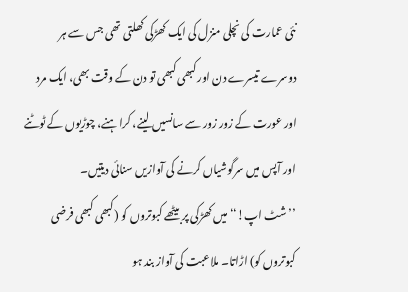نئی عمارت کی نچلی منزل کی ایک کھڑکی کھلتی تھی جس سے ہر دوسرے تیسرے دن اور کبھی کبھی تو دن کے وقت بھی، ایک مرد اور عورت کے زور زور سے سانسیں لینے، کراہنے، چوڑیوں کے ٹوٹنے اور آپس میں سرگوشیاں کرنے کی آوازیں سنائی دیتیں۔
’’شٹ اپ!‘‘ میں کھڑکی پر بیٹھے کبوتروں کو (کبھی کبھی فرضی کبوتروں کو) اڑاتا۔ ملاعبت کی آواز بند ہو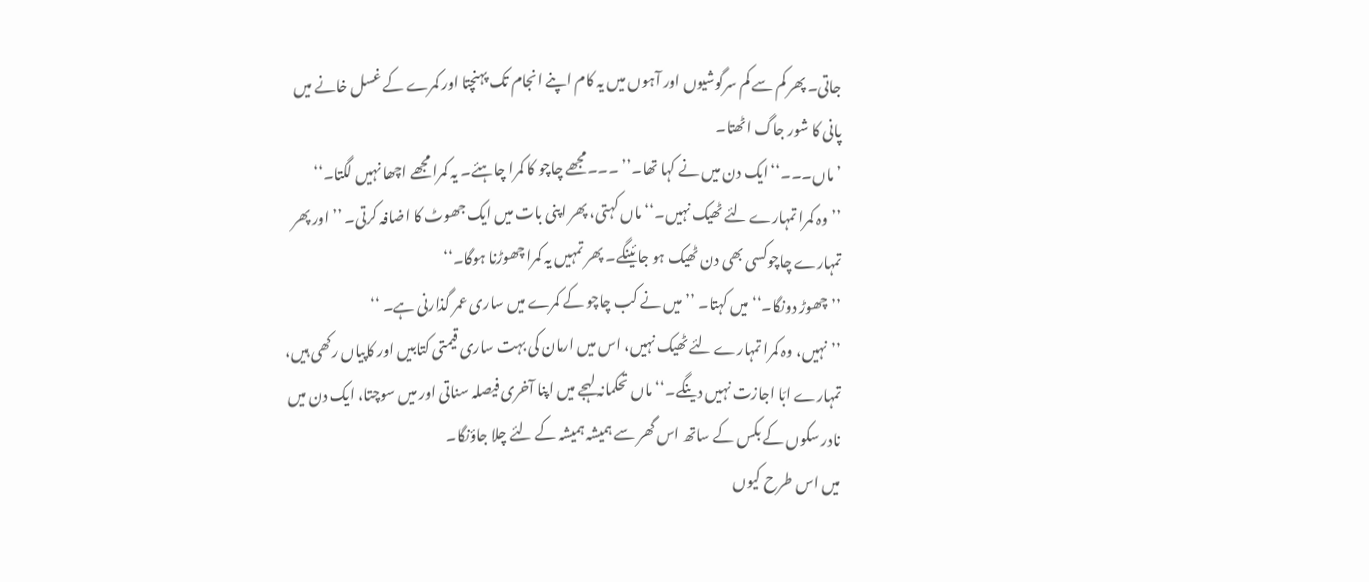جاتی۔ پھر کم سے کم سرگوشیوں اور آہوں میں یہ کام اپنے انجام تک پہنچتا اور کمرے کے غسل خانے میں پانی کا شور جاگ اٹھتا۔
’ماں۔۔۔‘‘ایک دن میں نے کہا تھا۔’’ ۔۔۔مجھے چاچو کا کمرا چاہئے۔ یہ کمرا مجھے اچھا نہیں لگتا۔‘‘
’’وہ کمرا تمہارے لئے ٹھیک نہیں۔‘‘ ماں کہتی، پھر اپنی بات میں ایک جھوٹ کا اضافہ کرتی۔ ’’اور پھر تمہارے چاچوکسی بھی دن ٹھیک ہو جائینگے۔ پھر تمہیں یہ کمرا چھوڑنا ہوگا۔‘‘
’’چھوڑ دونگا۔‘‘ میں کہتا۔ ’’میں نے کب چاچو کے کمرے میں ساری عمر گذارنی ہے۔ ‘‘
’’نہیں، وہ کمرا تمہارے لئے ٹھیک نہیں، اس میں ارمان کی بہت ساری قیمتی کتابیں اور کاپیاں رکھی ہیں، تمہارے ابّا اجازت نہیں دینگے۔‘‘ ماں تحکمانہ لہجے میں اپنا آخری فیصلہ سناتی اور میں سوچتا، ایک دن میں نادر سکوں کے بکس کے ساتھ اس گھر سے ہمیشہ ہمیشہ کے لئے چلا جاؤنگا۔
میں اس طرح کیوں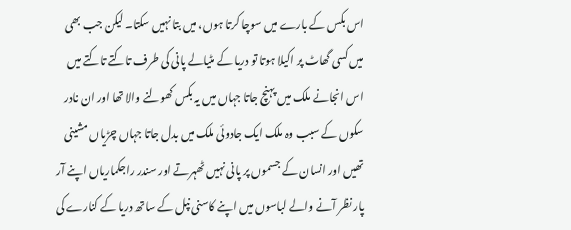اس بکس کے بارے میں سوچا کرتا ہوں، میں بتا نہیں سکتا۔ لیکن جب بھی میں کسی گھاٹ پر اکیلا ہوتا تو دریا کے مٹیالے پانی کی طرف تاکتے تاکتے میں اس انجانے ملک میں پہنچ جاتا جہاں میں یہ بکس کھولنے والا تھا اور ان نادر سکوں کے سبب وہ ملک ایک جادوئی ملک میں بدل جاتا جہاں چڑیاں مشینی تھیں اور انسان کے جسموں پر پانی نہیں ٹھہرتے اور سندر راجکماریاں اپنے آر پار نظر آنے والے لباسوں میں اپنے کاسنی نپل کے ساتھ دریا کے کنارے کی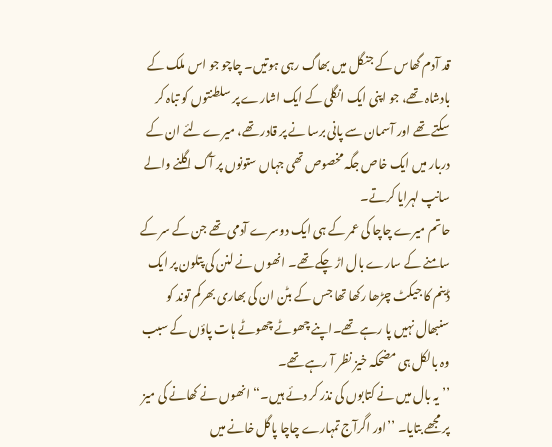قد آدم گھاس کے جنگل میں بھاگ رہی ہوتیں۔ چاچو جو اس ملک کے بادشاہ تھے، جو اپنی ایک انگلی کے ایک اشارے پر سلطنتوں کو تباہ کر سکتے تھے اور آسمان سے پانی برسا نے پر قادر تھے، میرے لئے ان کے دربار میں ایک خاص جگہ مخصوص تھی جہاں ستونوں پر آگ اگلنے والے سانپ لہرایا کرتے۔
حاتم میرے چاچا کی عمر کے ہی ایک دوسرے آدمی تھے جن کے سر کے سامنے کے سارے بال اڑ چکے تھے۔ انھوں نے لنن کی پتلون پر ایک ڈینم کا جیکٹ چڑھا رکھا تھا جس کے بٹن ان کی بھاری بھرکم توند کو سنبھال نہیں پا رہے تھے۔اپنے چھوٹے چھوٹے ہات پاؤں کے سبب وہ بالکل ہی مضحکہ خیز نظر آ رہے تھے۔
’’یہ بال میں نے کتابوں کی نذر کر دئے ہیں۔‘‘ انھوں نے کھانے کی میز پر مجھے بتایا۔ ’’اور اگرآج تمہارے چاچا پاگل خانے میں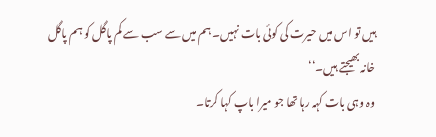ہیں تو اس میں حیرت کی کوئی بات نہیں۔ ہم میں سے سب سے کم پاگل کو ہم پاگل خانہ بھیجتے ہیں۔‘‘
وہ وہی بات کہہ رہا تھا جو میرا باپ کہا کرتا۔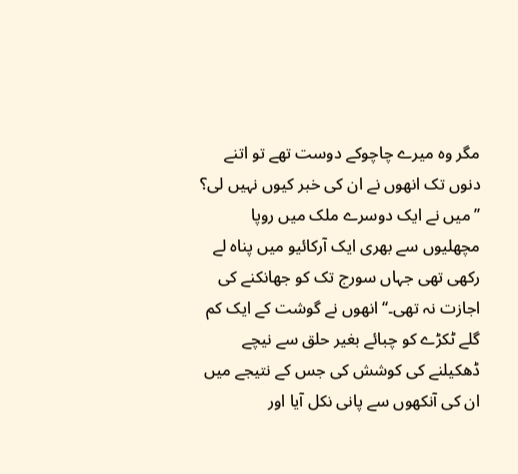مگر وہ میرے چاچوکے دوست تھے تو اتنے دنوں تک انھوں نے ان کی خبر کیوں نہیں لی؟
’’میں نے ایک دوسرے ملک میں روپا مچھلیوں سے بھری ایک آرکائیو میں پناہ لے رکھی تھی جہاں سورج تک کو جھانکنے کی اجازت نہ تھی۔‘‘ انھوں نے گوشت کے ایک کم گلے ٹکڑے کو چبائے بغیر حلق سے نیچے ڈھکیلنے کی کوشش کی جس کے نتیجے میں ان کی آنکھوں سے پانی نکل آیا اور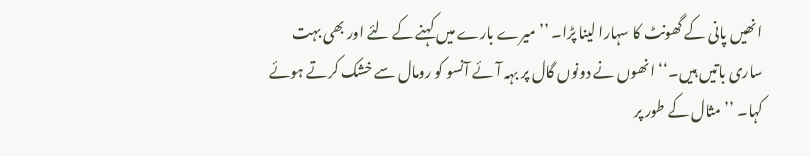انھیں پانی کے گھونٹ کا سہارا لینا پڑا۔ ’’میرے بارے میں کہنے کے لئے اور بھی بہت ساری باتیں ہیں۔‘‘ انھوں نے دونوں گال پر بہہ آئے آنسو کو رومال سے خشک کرتے ہوئے کہا۔ ’’مثال کے طور پر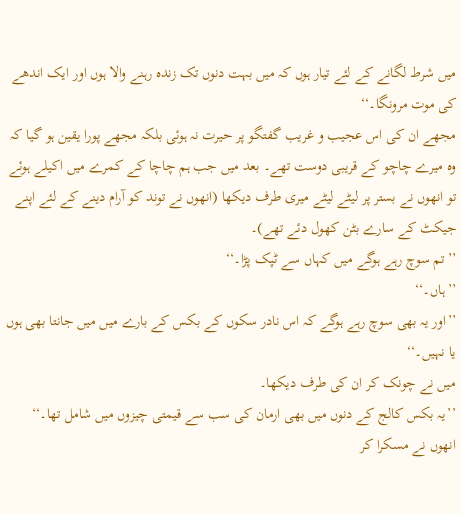میں شرط لگانے کے لئے تیار ہوں کہ میں بہت دنوں تک زندہ رہنے والا ہوں اور ایک اندھے کی موت مرونگا۔‘‘
مجھے ان کی اس عجیب و غریب گفتگو پر حیرت نہ ہوئی بلکہ مجھے پورا یقین ہو گیا کہ وہ میرے چاچو کے قریبی دوست تھے۔ بعد میں جب ہم چاچا کے کمرے میں اکیلے ہوئے تو انھوں نے بستر پر لیٹے لیٹے میری طرف دیکھا (انھوں نے توند کو آرام دینے کے لئے اپنے جیکٹ کے سارے بٹن کھول دئے تھے)۔
’’تم سوچ رہے ہوگے میں کہاں سے ٹپک پڑا۔‘‘
’’ہاں۔‘‘
’’اور یہ بھی سوچ رہے ہوگے کہ اس نادر سکوں کے بکس کے بارے میں میں جانتا بھی ہوں یا نہیں۔‘‘
میں نے چونک کر ان کی طرف دیکھا۔
’’یہ بکس کالج کے دنوں میں بھی ارمان کی سب سے قیمتی چیزوں میں شامل تھا۔‘‘ انھوں نے مسکرا کر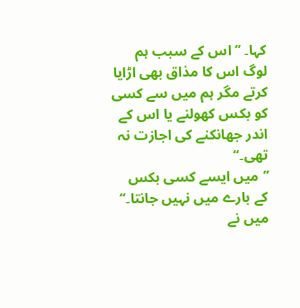کہا۔ ’’اس کے سبب ہم لوگ اس کا مذاق بھی اڑایا کرتے مگر ہم میں سے کسی کو بکس کھولنے یا اس کے اندر جھانکنے کی اجازت نہ تھی۔‘‘
’’میں ایسے کسی بکس کے بارے میں نہیں جانتا۔‘‘ میں نے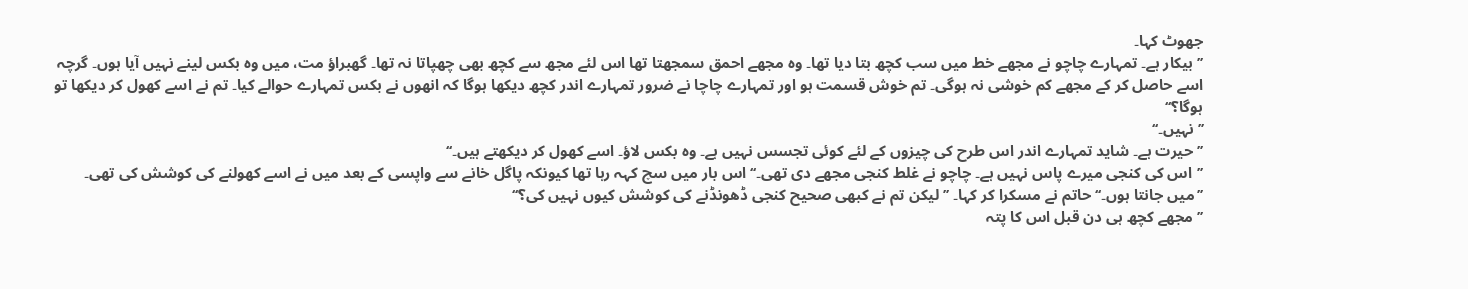جھوٹ کہا۔
’’بیکار ہے۔ تمہارے چاچو نے مجھے خط میں سب کچھ بتا دیا تھا۔ وہ مجھے احمق سمجھتا تھا اس لئے مجھ سے کچھ بھی چھپاتا نہ تھا۔ گھبراؤ مت، میں وہ بکس لینے نہیں آیا ہوں۔ گرچہ اسے حاصل کر کے مجھے کم خوشی نہ ہوگی۔ تم خوش قسمت ہو اور تمہارے چاچا نے ضرور تمہارے اندر کچھ دیکھا ہوگا کہ انھوں نے بکس تمہارے حوالے کیا۔ تم نے اسے کھول کر دیکھا تو ہوگا؟‘‘
’’نہیں۔‘‘
’’حیرت ہے۔ شاید تمہارے اندر اس طرح کی چیزوں کے لئے کوئی تجسس نہیں ہے۔ وہ بکس لاؤ۔ اسے کھول کر دیکھتے ہیں۔‘‘
’’اس کی کنجی میرے پاس نہیں ہے۔ چاچو نے غلط کنجی مجھے دی تھی۔‘‘ اس بار میں سچ کہہ رہا تھا کیونکہ پاگل خانے سے واپسی کے بعد میں نے اسے کھولنے کی کوشش کی تھی۔
’’میں جانتا ہوں۔‘‘ حاتم نے مسکرا کر کہا۔ ’’لیکن تم نے کبھی صحیح کنجی ڈھونڈنے کی کوشش کیوں نہیں کی؟‘‘
’’مجھے کچھ ہی دن قبل اس کا پتہ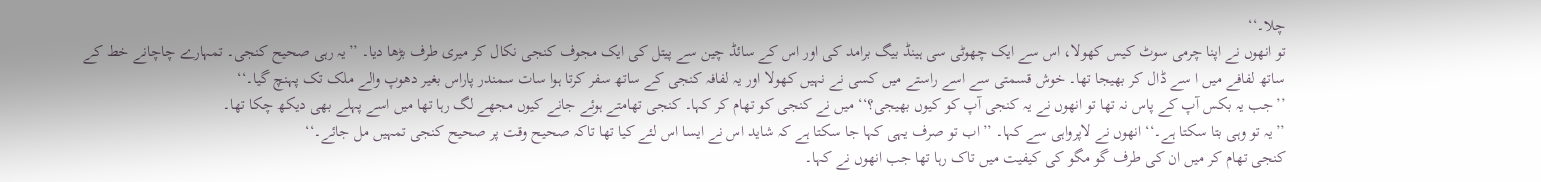چلا۔‘‘
تو انھوں نے اپنا چرمی سوٹ کیس کھولا، اس سے ایک چھوٹی سی ہینڈ بیگ برامد کی اور اس کے سائڈ چین سے پیتل کی ایک مجوف کنجی نکال کر میری طرف بڑھا دیا۔ ’’یہ رہی صحیح کنجی۔ تمہارے چاچانے خط کے ساتھ لفافے میں ا سے ڈال کر بھیجا تھا۔ خوش قسمتی سے اسے راستے میں کسی نے نہیں کھولا اور یہ لفافہ کنجی کے ساتھ سفر کرتا ہوا سات سمندر پاراس بغیر دھوپ والے ملک تک پہنچ گیا۔‘‘
’’جب یہ بکس آپ کے پاس نہ تھا تو انھوں نے یہ کنجی آپ کو کیوں بھیجی؟‘‘ میں نے کنجی کو تھام کر کہا۔ کنجی تھامتے ہوئے جانے کیوں مجھے لگ رہا تھا میں اسے پہلے بھی دیکھ چکا تھا۔
’’یہ تو وہی بتا سکتا ہے۔‘‘ انھوں نے لاپرواہی سے کہا۔ ’’اب تو صرف یہی کہا جا سکتا ہے کہ شاید اس نے ایسا اس لئے کیا تھا تاکہ صحیح وقت پر صحیح کنجی تمہیں مل جائے۔‘‘
کنجی تھام کر میں ان کی طرف گو مگو کی کیفیت میں تاک رہا تھا جب انھوں نے کہا۔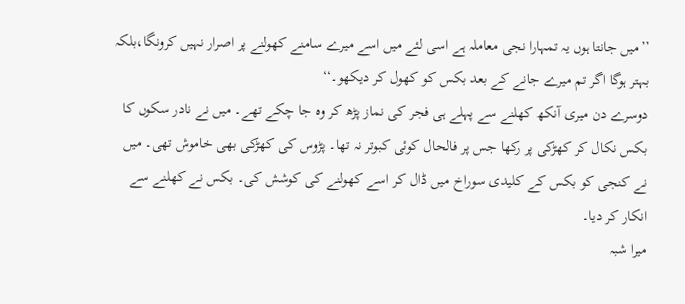’’میں جانتا ہوں یہ تمہارا نجی معاملہ ہے اسی لئے میں اسے میرے سامنے کھولنے پر اصرار نہیں کرونگا،بلکہ بہتر ہوگا اگر تم میرے جانے کے بعد بکس کو کھول کر دیکھو۔‘‘
دوسرے دن میری آنکھ کھلنے سے پہلے ہی فجر کی نماز پڑھ کر وہ جا چکے تھے۔ میں نے نادر سکوں کا بکس نکال کر کھڑکی پر رکھا جس پر فالحال کوئی کبوتر نہ تھا۔ پڑوس کی کھڑکی بھی خاموش تھی۔ میں نے کنجی کو بکس کے کلیدی سوراخ میں ڈال کر اسے کھولنے کی کوشش کی۔ بکس نے کھلنے سے انکار کر دیا۔
میرا شبہ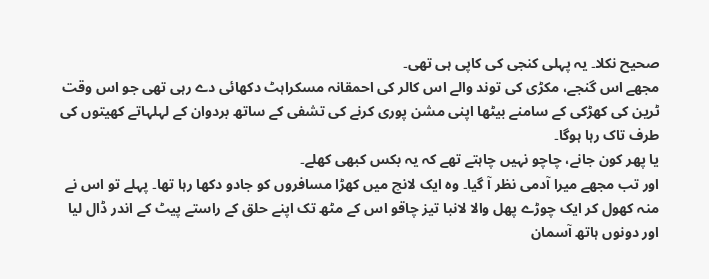صحیح نکلا۔ یہ پہلی کنجی کی کاپی ہی تھی۔
مجھے اس گنجے، مکڑی کی توند والے اس کالر کی احمقانہ مسکراہٹ دکھائی دے رہی تھی جو اس وقت ٹرین کی کھڑکی کے سامنے بیٹھا اپنی مشن پوری کرنے کی تشفی کے ساتھ بردوان کے لہلہاتے کھیتوں کی طرف تاک رہا ہوگا۔
یا پھر کون جانے، چاچو نہیں چاہتے تھے کہ یہ بکس کبھی کھلے۔
اور تب مجھے میرا آدمی نظر آ گیا۔ وہ ایک لانچ میں کھڑا مسافروں کو جادو دکھا رہا تھا۔ پہلے تو اس نے منہ کھول کر ایک چوڑے پھل والا لانبا تیز چاقو اس کے مٹھ تک اپنے حلق کے راستے پیٹ کے اندر ڈال لیا اور دونوں ہاتھ آسمان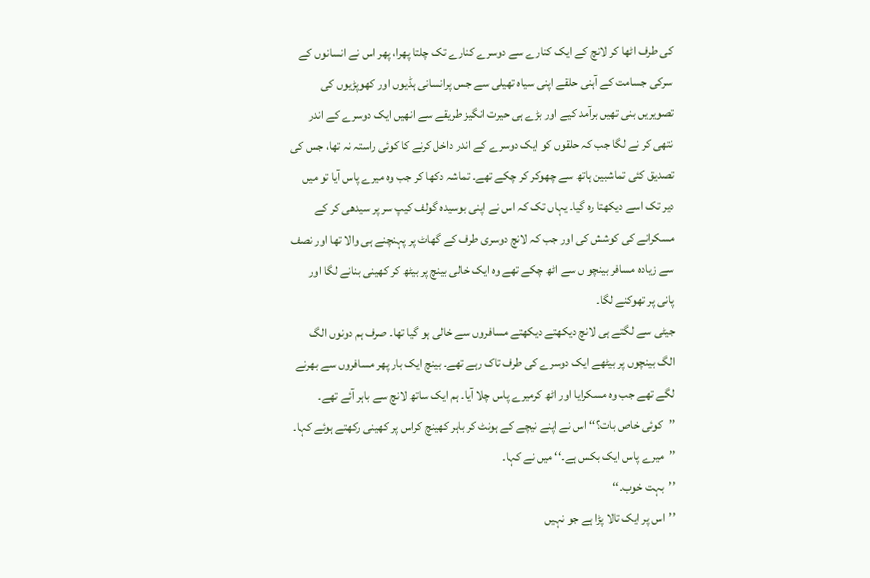کی طرف اٹھا کر لانچ کے ایک کنارے سے دوسرے کنارے تک چلتا پھرا، پھر اس نے انسانوں کے سرکی جسامت کے آہنی حلقے اپنی سیاہ تھیلی سے جس پرانسانی ہڈیوں اور کھوپڑیوں کی تصویریں بنی تھیں برآمد کیے اور بڑے ہی حیرت انگیز طریقے سے انھیں ایک دوسرے کے اندر نتھی کر نے لگا جب کہ حلقوں کو ایک دوسرے کے اندر داخل کرنے کا کوئی راستہ نہ تھا، جس کی تصدیق کئی تماشبین ہاتھ سے چھوکر کر چکے تھے۔ تماشہ دکھا کر جب وہ میرے پاس آیا تو میں دیر تک اسے دیکھتا رہ گیا۔ یہاں تک کہ اس نے اپنی بوسیدہ گولف کیپ سر پر سیدھی کر کے مسکرانے کی کوشش کی اور جب کہ لانچ دوسری طرف کے گھاٹ پر پہنچنے ہی والا تھا اور نصف سے زیادہ مسافر بینچو ں سے اٹھ چکے تھے وہ ایک خالی بینچ پر بیٹھ کر کھینی بنانے لگا اور پانی پر تھوکنے لگا۔
جیٹی سے لگتے ہی لانچ دیکھتے دیکھتے مسافروں سے خالی ہو گیا تھا۔ صرف ہم دونوں الگ الگ بینچوں پر بیٹھے ایک دوسرے کی طرف تاک رہے تھے۔ بینچ ایک بار پھر مسافروں سے بھرنے لگے تھے جب وہ مسکرایا اور اٹھ کرمیرے پاس چلا آیا۔ ہم ایک ساتھ لانچ سے باہر آئے تھے۔
’’کوئی خاص بات؟‘‘ اس نے اپنے نیچے کے ہونٹ کر باہر کھینچ کراس پر کھینی رکھتے ہوئے کہا۔
’’میرے پاس ایک بکس ہے۔‘‘ میں نے کہا۔
’’بہت خوب۔‘‘
’’اس پر ایک تالا پڑا ہے جو نہیں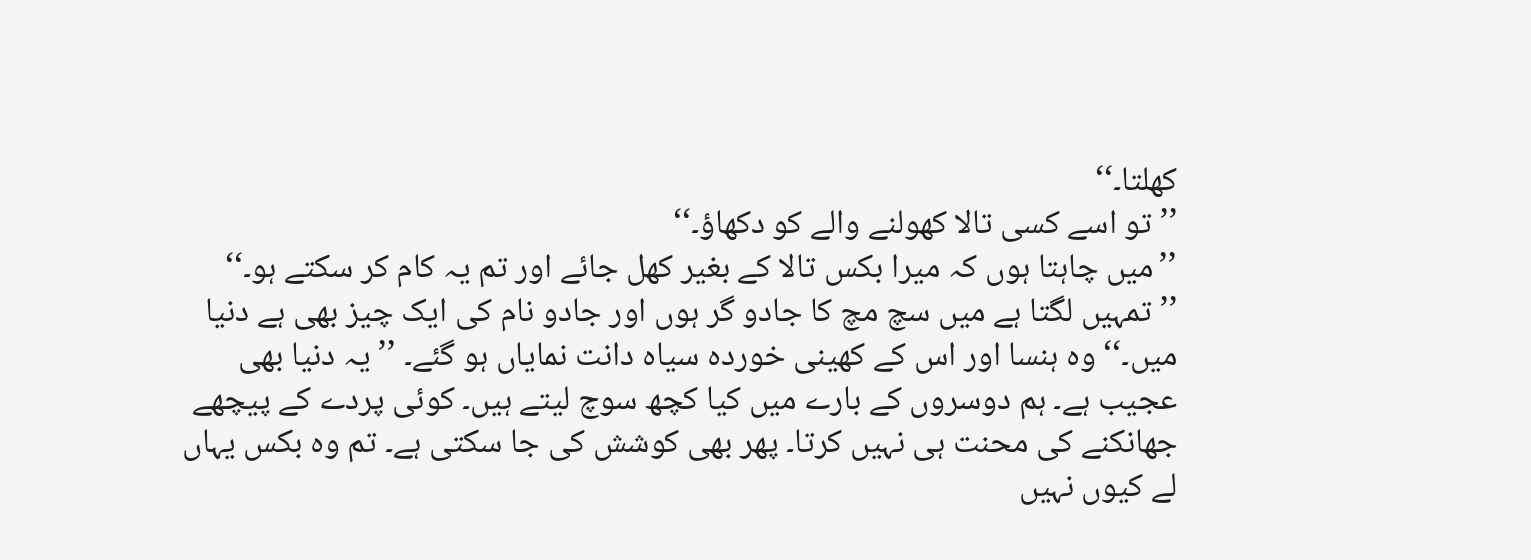کھلتا۔‘‘
’’تو اسے کسی تالا کھولنے والے کو دکھاؤ۔‘‘
’’میں چاہتا ہوں کہ میرا بکس تالا کے بغیر کھل جائے اور تم یہ کام کر سکتے ہو۔‘‘
’’تمہیں لگتا ہے میں سچ مچ کا جادو گر ہوں اور جادو نام کی ایک چیز بھی ہے دنیا میں۔‘‘ وہ ہنسا اور اس کے کھینی خوردہ سیاہ دانت نمایاں ہو گئے۔ ’’یہ دنیا بھی عجیب ہے۔ ہم دوسروں کے بارے میں کیا کچھ سوچ لیتے ہیں۔ کوئی پردے کے پیچھے جھانکنے کی محنت ہی نہیں کرتا۔ پھر بھی کوشش کی جا سکتی ہے۔ تم وہ بکس یہاں لے کیوں نہیں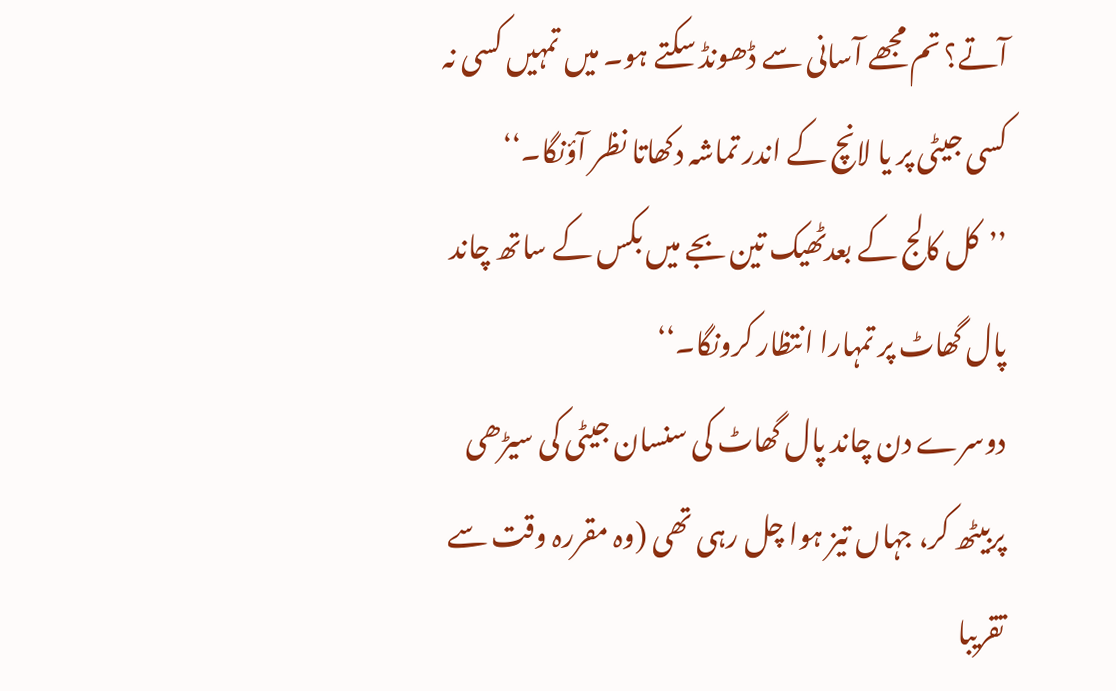آتے؟ تم مجھے آسانی سے ڈھونڈ سکتے ہو۔ میں تمہیں کسی نہ کسی جیٹی پر یا لانچ کے اندر تماشہ دکھاتا نظر آؤنگا۔‘‘
’’کل کالج کے بعدٹھیک تین بجے میں بکس کے ساتھ چاند پال گھاٹ پر تمہارا انتظار کرونگا۔‘‘
دوسرے دن چاند پال گھاٹ کی سنسان جیٹی کی سیڑھی پربیٹھ کر، جہاں تیز ہوا چل رہی تھی (وہ مقررہ وقت سے تقریبا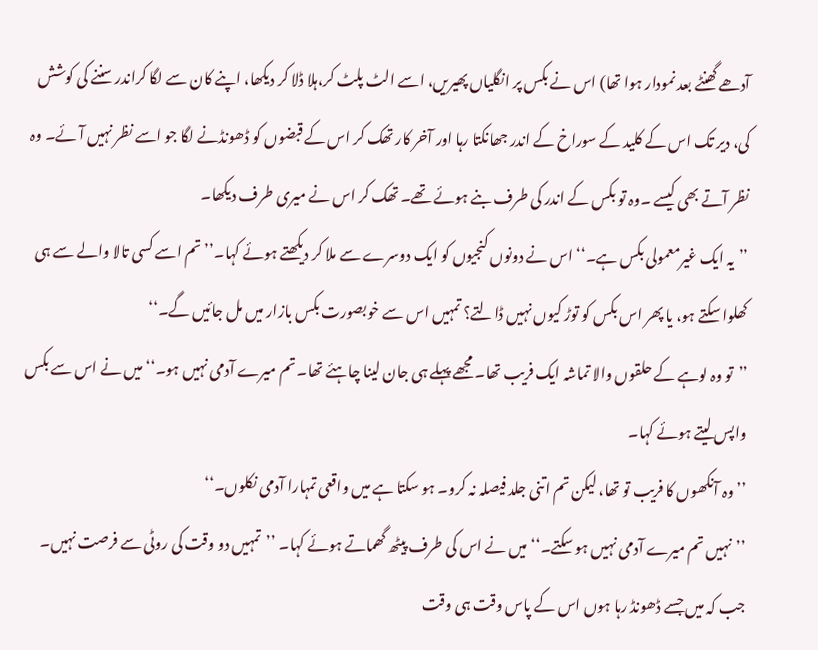آدھے گھنٹے بعد نمودار ہوا تھا) اس نے بکس پر انگلیاں پھیریں، اسے الٹ پلٹ کر،ہلا ڈلا کر دیکھا، اپنے کان سے لگا کراندر سننے کی کوشش کی، دیر تک اس کے کلید کے سوراخ کے اندر جھانکتا رہا اور آخر کار تھک کر اس کے قبضوں کو ڈھونڈنے لگا جو اسے نظر نہیں آئے۔ وہ نظر آتے بھی کیسے ۔وہ تو بکس کے اندر کی طرف بنے ہوئے تھے۔ تھک کر اس نے میری طرف دیکھا۔
’’یہ ایک غیرمعمولی بکس ہے۔‘‘ اس نے دونوں کنجیوں کو ایک دوسرے سے ملا کر دیکھتے ہوئے کہا۔’’ تم اسے کسی تالا والے سے ہی کھلوا سکتے ہو، یا پھر اس بکس کو توڑ کیوں نہیں ڈالتے؟ تمہیں اس سے خوبصورت بکس بازار میں مل جائیں گے۔‘‘
’’تو وہ لوہے کے حلقوں والا تماشہ ایک فریب تھا۔ مجھے پہلے ہی جان لینا چاہئے تھا۔ تم میرے آدمی نہیں ہو۔‘‘ میں نے اس سے بکس واپس لیتے ہوئے کہا۔
’’وہ آنکھوں کا فریب تو تھا، لیکن تم اتنی جلد فیصلہ نہ کرو۔ ہو سکتا ہے میں واقعی تمہارا آدمی نکلوں۔‘‘
’’نہیں تم میرے آدمی نہیں ہو سکتے۔‘‘ میں نے اس کی طرف پیٹھ گھماتے ہوئے کہا۔ ’’تمہیں دو وقت کی روٹی سے فرصت نہیں۔ جب کہ میں جسے ڈھونڈ رہا ہوں اس کے پاس وقت ہی وقت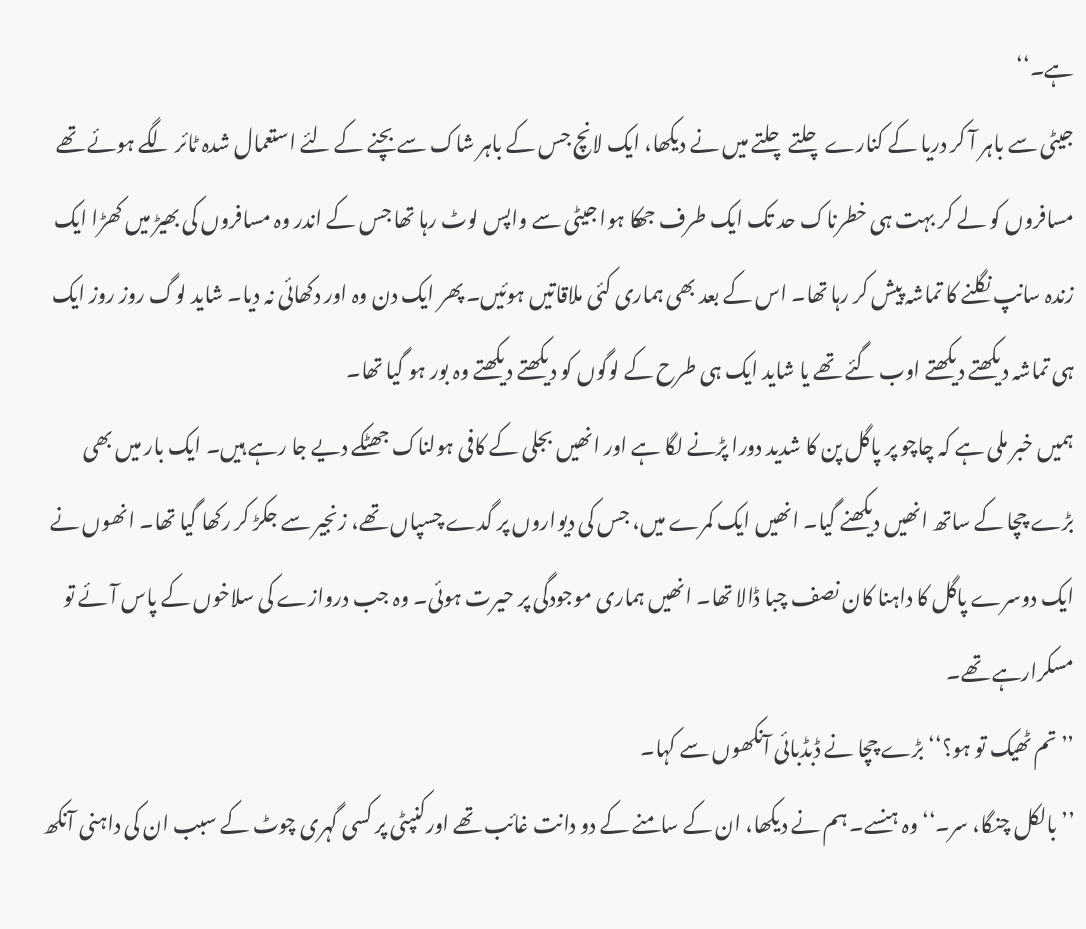ہے۔‘‘
جیٹی سے باہر آ کر دریا کے کنارے چلتے چلتے میں نے دیکھا، ایک لانچ جس کے باہر شاک سے بچنے کے لئے استعمال شدہ ٹائر لگے ہوئے تھے مسافروں کو لے کر بہت ہی خطرناک حد تک ایک طرف جھکا ہوا جیٹی سے واپس لوٹ رہا تھا جس کے اندر وہ مسافروں کی بھیڑ میں کھڑا ایک زندہ سانپ نگلنے کا تماشہ پیش کر رہا تھا۔ اس کے بعد بھی ہماری کئی ملاقاتیں ہوئیں۔ پھر ایک دن وہ اور دکھائی نہ دیا۔ شاید لوگ روز روز ایک ہی تماشہ دیکھتے دیکھتے اوب گئے تھے یا شاید ایک ہی طرح کے لوگوں کو دیکھتے دیکھتے وہ بور ہو گیا تھا۔
ہمیں خبر ملی ہے کہ چاچو پر پاگل پن کا شدید دورا پڑنے لگا ہے اور انھیں بجلی کے کافی ہولناک جھٹکے دیے جا رہے ہیں۔ ایک بار میں بھی بڑے چچا کے ساتھ انھیں دیکھنے گیا۔ انھیں ایک کمرے میں، جس کی دیواروں پر گدے چسپاں تھے، زنجیر سے جکڑ کر رکھا گیا تھا۔ انھوں نے ایک دوسرے پاگل کا داہنا کان نصف چبا ڈالا تھا۔ انھیں ہماری موجودگی پر حیرت ہوئی۔ وہ جب دروازے کی سلاخوں کے پاس آئے تو مسکرارہے تھے۔
’’تم ٹھیک تو ہو؟‘‘ بڑے چچا نے ڈبڈبائی آنکھوں سے کہا۔
’’بالکل چنگا، سر۔‘‘ وہ ہنسے۔ ہم نے دیکھا، ان کے سامنے کے دو دانت غائب تھے اورکنپٹی پر کسی گہری چوٹ کے سبب ان کی داہنی آنکھ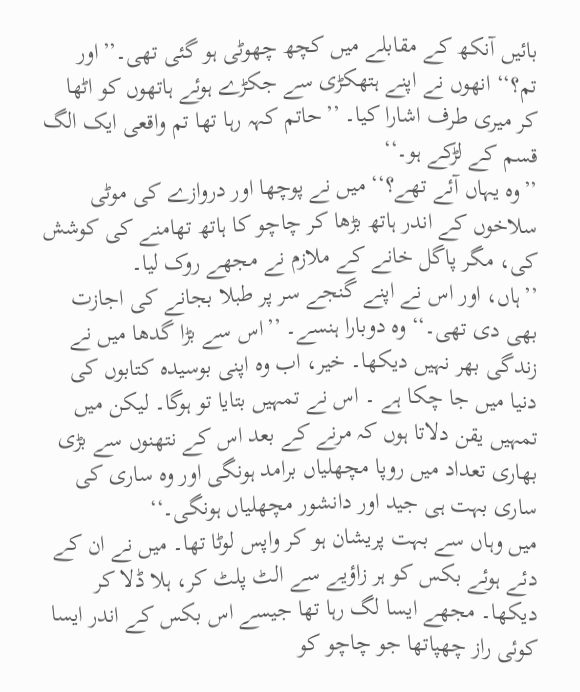بائیں آنکھ کے مقابلے میں کچھ چھوٹی ہو گئی تھی۔’’اور تم؟‘‘ انھوں نے اپنے ہتھکڑی سے جکڑے ہوئے ہاتھوں کو اٹھا کر میری طرف اشارا کیا۔ ’’حاتم کہہ رہا تھا تم واقعی ایک الگ قسم کے لڑکے ہو۔‘‘
’’وہ یہاں آئے تھے؟‘‘ میں نے پوچھا اور دروازے کی موٹی سلاخوں کے اندر ہاتھ بڑھا کر چاچو کا ہاتھ تھامنے کی کوشش کی، مگر پاگل خانے کے ملازم نے مجھے روک لیا۔
’’ہاں، اور اس نے اپنے گنجے سر پر طبلا بجانے کی اجازت بھی دی تھی۔‘‘ وہ دوبارا ہنسے۔ ’’اس سے بڑا گدھا میں نے زندگی بھر نہیں دیکھا۔ خیر، اب وہ اپنی بوسیدہ کتابوں کی دنیا میں جا چکا ہے ۔ اس نے تمہیں بتایا تو ہوگا۔ لیکن میں تمہیں یقن دلاتا ہوں کہ مرنے کے بعد اس کے نتھنوں سے بڑی بھاری تعداد میں روپا مچھلیاں برامد ہونگی اور وہ ساری کی ساری بہت ہی جید اور دانشور مچھلیاں ہونگی۔‘‘
میں وہاں سے بہت پریشان ہو کر واپس لوٹا تھا۔ میں نے ان کے دئے ہوئے بکس کو ہر زاؤیے سے الٹ پلٹ کر، ہلا ڈلا کر دیکھا۔ مجھے ایسا لگ رہا تھا جیسے اس بکس کے اندر ایسا کوئی راز چھپاتھا جو چاچو کو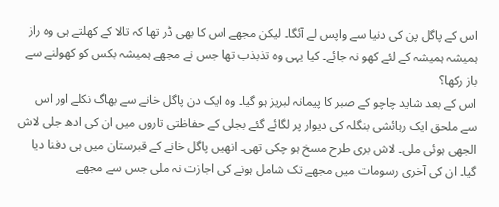اس کے پاگل پن کی دنیا سے واپس لے آئگا۔ لیکن مجھے اس کا بھی ڈر تھا کہ تالا کے کھلتے ہی وہ راز ہمیشہ ہمیشہ کے لئے کھو نہ جائے۔ کیا یہی وہ تذبذب تھا جس نے مجھے ہمیشہ بکس کو کھولنے سے
باز رکھا؟
اس کے بعد شاید چاچو کے صبر کا پیمانہ لبریز ہو گیا۔ وہ ایک دن پاگل خانے سے بھاگ نکلے اور اس سے ملحق ایک رہائشی بنگلہ کی دیوار پر لگائے گئے بجلی کے حفاظتی تاروں میں ان کی ادھ جلی لاش الجھی ہوئی ملی۔ لاش بری طرح مسخ ہو چکی تھی۔ انھیں پاگل خانے کے قبرستان میں ہی دفنا دیا گیا۔ ان کی آخری رسومات میں مجھے تک شامل ہونے کی اجازت نہ ملی جس سے مجھے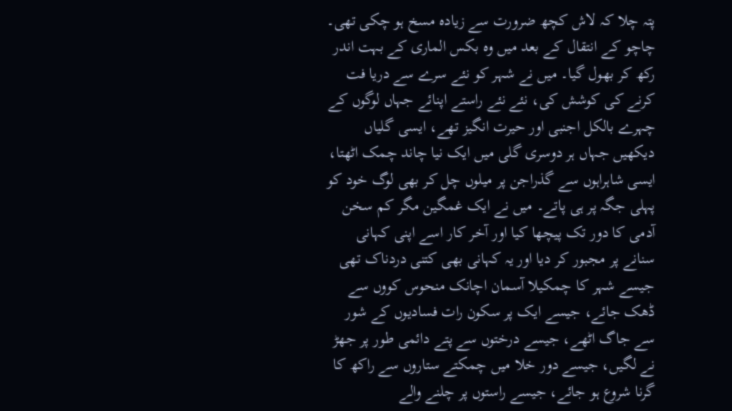پتہ چلا کہ لاش کچھ ضرورت سے زیادہ مسخ ہو چکی تھی۔
چاچو کے انتقال کے بعد میں وہ بکس الماری کے بہت اندر رکھ کر بھول گیا۔ میں نے شہر کو نئے سرے سے دریا فت کرنے کی کوشش کی، نئے نئے راستے اپنائے جہاں لوگوں کے چہرے بالکل اجنبی اور حیرت انگیز تھے، ایسی گلیاں دیکھیں جہاں ہر دوسری گلی میں ایک نیا چاند چمک اٹھتا، ایسی شاہراہوں سے گذراجن پر میلوں چل کر بھی لوگ خود کو پہلی جگہ پر ہی پاتے۔ میں نے ایک غمگین مگر کم سخن آدمی کا دور تک پیچھا کیا اور آخر کار اسے اپنی کہانی سنانے پر مجبور کر دیا اور یہ کہانی بھی کتنی دردناک تھی جیسے شہر کا چمکیلا آسمان اچانک منحوس کووں سے ڈھک جائے، جیسے ایک پر سکون رات فسادیوں کے شور سے جاگ اٹھے، جیسے درختوں سے پتے دائمی طور پر جھڑ نے لگیں، جیسے دور خلا میں چمکتے ستاروں سے راکھ کا گرنا شروع ہو جائے، جیسے راستوں پر چلنے والے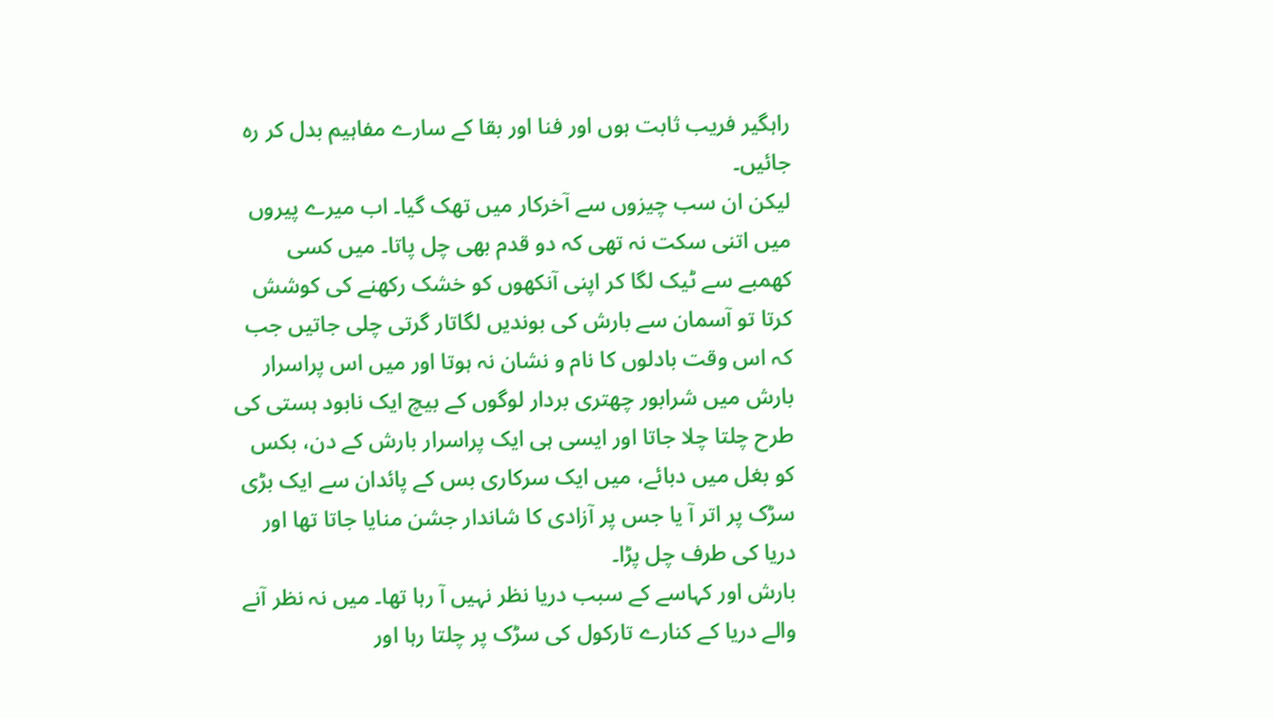راہگیر فریب ثابت ہوں اور فنا اور بقا کے سارے مفاہیم بدل کر رہ جائیں۔
لیکن ان سب چیزوں سے آخرکار میں تھک گیا۔ اب میرے پیروں میں اتنی سکت نہ تھی کہ دو قدم بھی چل پاتا۔ میں کسی کھمبے سے ٹیک لگا کر اپنی آنکھوں کو خشک رکھنے کی کوشش کرتا تو آسمان سے بارش کی بوندیں لگاتار گرتی چلی جاتیں جب کہ اس وقت بادلوں کا نام و نشان نہ ہوتا اور میں اس پراسرار بارش میں شرابور چھتری بردار لوگوں کے بیچ ایک نابود ہستی کی طرح چلتا چلا جاتا اور ایسی ہی ایک پراسرار بارش کے دن، بکس کو بغل میں دبائے، میں ایک سرکاری بس کے پائدان سے ایک بڑی سڑک پر اتر آ یا جس پر آزادی کا شاندار جشن منایا جاتا تھا اور دریا کی طرف چل پڑا۔
بارش اور کہاسے کے سبب دریا نظر نہیں آ رہا تھا۔ میں نہ نظر آنے والے دریا کے کنارے تارکول کی سڑک پر چلتا رہا اور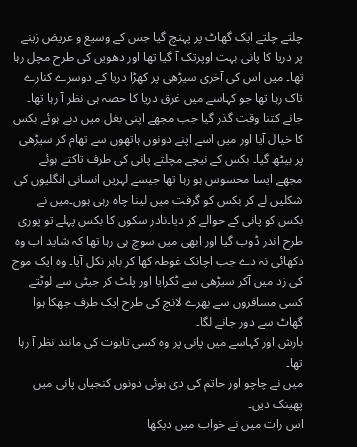چلتے چلتے ایک گھاٹ پر پہنچ گیا جس کے وسیع و عریض زینے پر دریا کا پانی بہت اوپرتک آ گیا تھا اور دھویں کی طرح مچل رہا تھا۔ میں اس کی آخری سیڑھی پر کھڑا دریا کے دوسرے کنارے تاک رہا تھا جو کہاسے میں غرق دریا کا حصہ ہی نظر آ رہا تھا۔ جانے کتنا وقت گذر گیا جب مجھے اپنی بغل میں دبے ہوئے بکس کا خیال آیا اور میں اسے اپنے دونوں ہاتھوں سے تھام کر سیڑھی پر بیٹھ گیا۔ بکس کے نیچے مچلتے پانی کی طرف تاکتے ہوئے مجھے ایسا محسوس ہو رہا تھا جیسے لہریں انسانی انگلیوں کی شکلیں لے کر بکس کو گرفت میں لینا چاہ رہی ہوں۔میں نے بکس کو پانی کے حوالے کر دیا۔نادر سکوں کا بکس پہلے تو پوری طرح اندر ڈوب گیا اور ابھی میں سوچ ہی رہا تھا کہ شاید اب وہ دکھائی نہ دے جب اچانک غوطہ کھا کر باہر نکل آیا۔ وہ ایک موج کی زد میں آکر سیڑھی سے ٹکرایا اور پلٹ کر جیٹی سے لوٹتے کسی مسافروں سے بھرے لانچ کی طرح ایک طرف جھکا ہوا گھاٹ سے دور جانے لگا۔
بارش اور کہاسے میں پانی پر وہ کسی تابوت کی مانند نظر آ رہا تھا۔
میں نے چاچو اور حاتم کی دی ہوئی دونوں کنجیاں پانی میں پھینک دیں۔
اس رات میں نے خواب میں دیکھا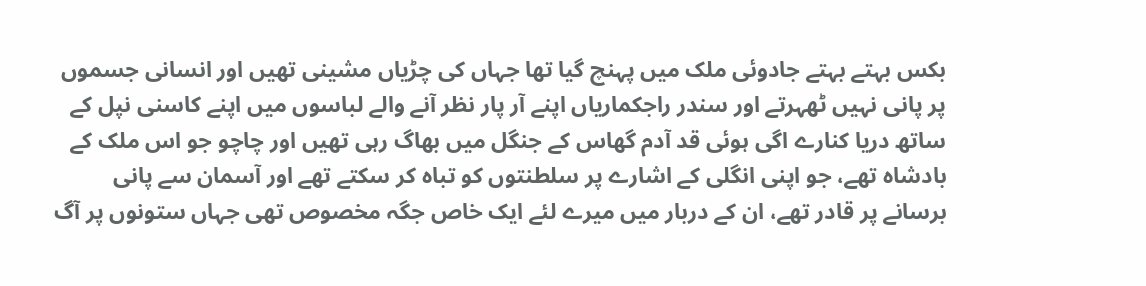بکس بہتے بہتے جادوئی ملک میں پہنچ گیا تھا جہاں کی چڑیاں مشینی تھیں اور انسانی جسموں پر پانی نہیں ٹھہرتے اور سندر راجکماریاں اپنے آر پار نظر آنے والے لباسوں میں اپنے کاسنی نپل کے ساتھ دریا کنارے اگی ہوئی قد آدم گھاس کے جنگل میں بھاگ رہی تھیں اور چاچو جو اس ملک کے بادشاہ تھے، جو اپنی انگلی کے اشارے پر سلطنتوں کو تباہ کر سکتے تھے اور آسمان سے پانی برسانے پر قادر تھے، ان کے دربار میں میرے لئے ایک خاص جگہ مخصوص تھی جہاں ستونوں پر آگ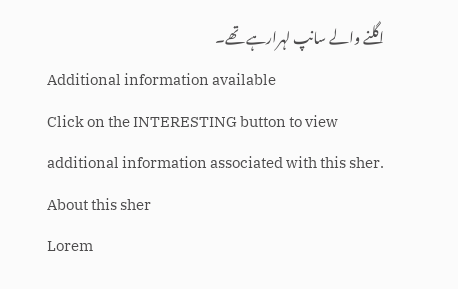اگلنے والے سانپ لہرارہے تھے۔
Additional information available
Click on the INTERESTING button to view additional information associated with this sher.
About this sher
Lorem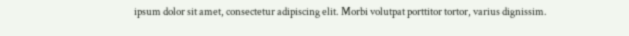ipsum dolor sit amet, consectetur adipiscing elit. Morbi volutpat porttitor tortor, varius dignissim.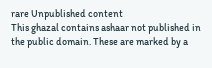rare Unpublished content
This ghazal contains ashaar not published in the public domain. These are marked by a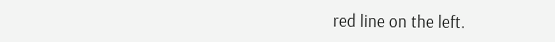red line on the left.